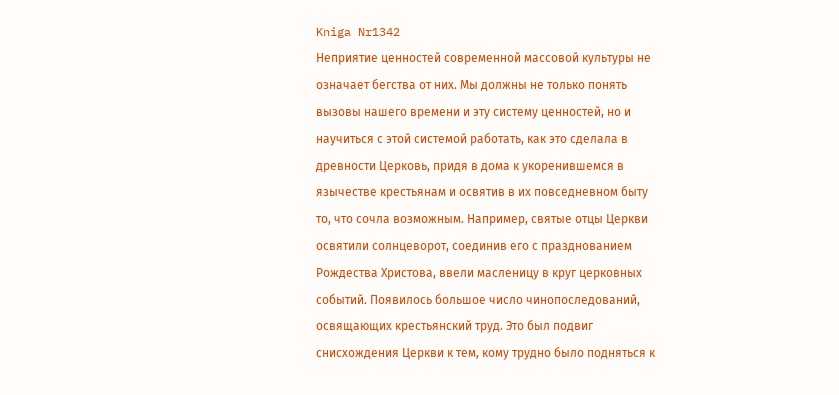Kniga Nr1342
Неприятие ценностей современной массовой культуры не означает бегства от них. Мы должны не только понять вызовы нашего времени и эту систему ценностей, но и научиться с этой системой работать, как это сделала в древности Церковь, придя в дома к укоренившемся в язычестве крестьянам и освятив в их повседневном быту то, что сочла возможным. Например, святые отцы Церкви освятили солнцеворот, соединив его с празднованием Рождества Христова, ввели масленицу в круг церковных событий. Появилось большое число чинопоследований, освящающих крестьянский труд. Это был подвиг снисхождения Церкви к тем, кому трудно было подняться к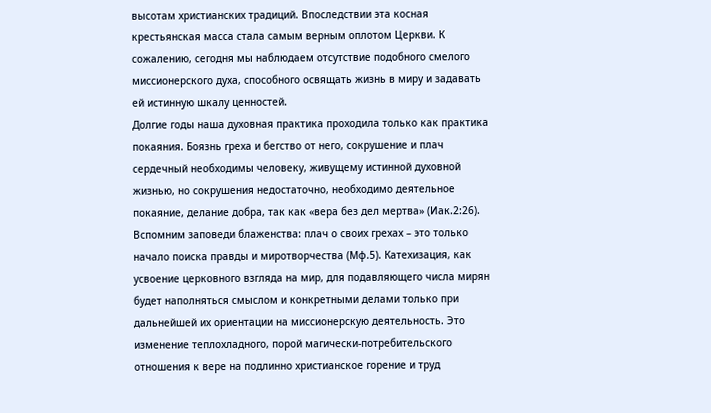высотам христианских традиций. Впоследствии эта косная крестьянская масса стала самым верным оплотом Церкви. К сожалению, сегодня мы наблюдаем отсутствие подобного смелого миссионерского духа, способного освящать жизнь в миру и задавать ей истинную шкалу ценностей.
Долгие годы наша духовная практика проходила только как практика покаяния. Боязнь греха и бегство от него, сокрушение и плач сердечный необходимы человеку, живущему истинной духовной жизнью, но сокрушения недостаточно, необходимо деятельное покаяние, делание добра, так как «вера без дел мертва» (Иак.2:26). Вспомним заповеди блаженства: плач о своих грехах – это только начало поиска правды и миротворчества (Мф.5). Катехизация, как усвоение церковного взгляда на мир, для подавляющего числа мирян будет наполняться смыслом и конкретными делами только при дальнейшей их ориентации на миссионерскую деятельность. Это изменение теплохладного, порой магически-потребительского отношения к вере на подлинно христианское горение и труд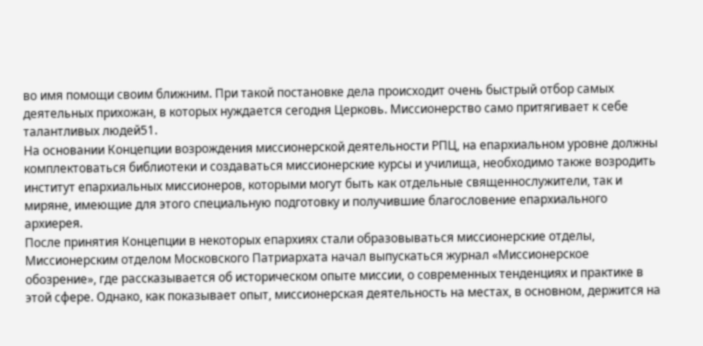во имя помощи своим ближним. При такой постановке дела происходит очень быстрый отбор самых деятельных прихожан, в которых нуждается сегодня Церковь. Миссионерство само притягивает к себе талантливых людей51.
На основании Концепции возрождения миссионерской деятельности РПЦ, на епархиальном уровне должны комплектоваться библиотеки и создаваться миссионерские курсы и училища, необходимо также возродить институт епархиальных миссионеров, которыми могут быть как отдельные священнослужители, так и миряне, имеющие для этого специальную подготовку и получившие благословение епархиального архиерея.
После принятия Концепции в некоторых епархиях стали образовываться миссионерские отделы, Миссионерским отделом Московского Патриархата начал выпускаться журнал «Миссионерское обозрение», где рассказывается об историческом опыте миссии, о современных тенденциях и практике в этой сфере. Однако, как показывает опыт, миссионерская деятельность на местах, в основном, держится на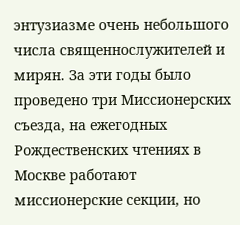энтузиазме очень небольшого числа священнослужителей и мирян. За эти годы было проведено три Миссионерских съезда, на ежегодных Рождественских чтениях в Москве работают миссионерские секции, но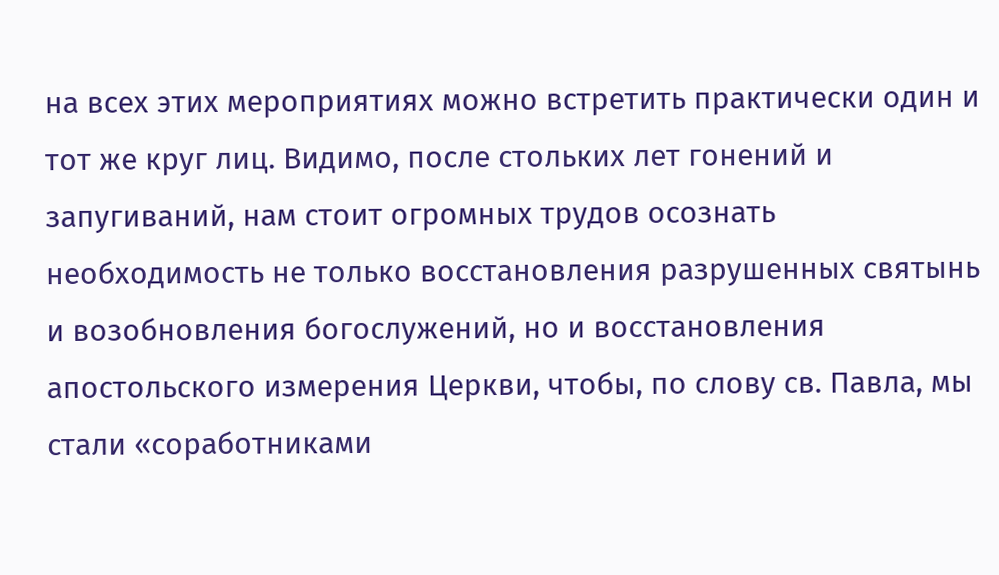на всех этих мероприятиях можно встретить практически один и тот же круг лиц. Видимо, после стольких лет гонений и запугиваний, нам стоит огромных трудов осознать необходимость не только восстановления разрушенных святынь и возобновления богослужений, но и восстановления апостольского измерения Церкви, чтобы, по слову св. Павла, мы стали «соработниками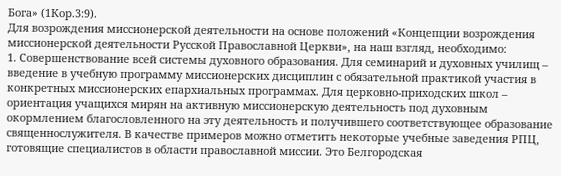Бога» (1Кор.3:9).
Для возрождения миссионерской деятельности на основе положений «Концепции возрождения миссионерской деятельности Русской Православной Церкви», на наш взгляд, необходимо:
1. Совершенствование всей системы духовного образования. Для семинарий и духовных училищ – введение в учебную программу миссионерских дисциплин с обязательной практикой участия в конкретных миссионерских епархиальных программах. Для церковно-приходских школ – ориентация учащихся мирян на активную миссионерскую деятельность под духовным окормлением благословленного на эту деятельность и получившего соответствующее образование священнослужителя. В качестве примеров можно отметить некоторые учебные заведения РПЦ, готовящие специалистов в области православной миссии. Это Белгородская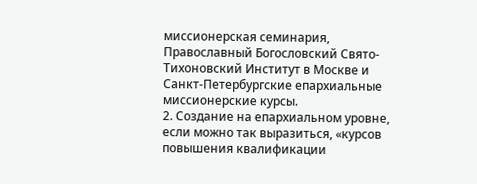миссионерская семинария, Православный Богословский Свято-Тихоновский Институт в Москве и Санкт-Петербургские епархиальные миссионерские курсы.
2. Создание на епархиальном уровне, если можно так выразиться, «курсов повышения квалификации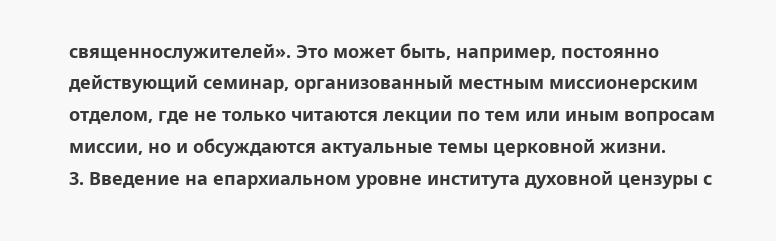священнослужителей». Это может быть, например, постоянно действующий семинар, организованный местным миссионерским отделом, где не только читаются лекции по тем или иным вопросам миссии, но и обсуждаются актуальные темы церковной жизни.
3. Введение на епархиальном уровне института духовной цензуры с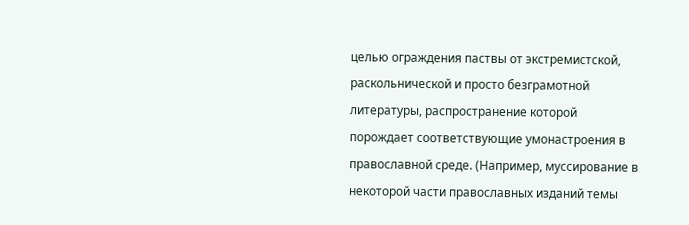целью ограждения паствы от экстремистской, раскольнической и просто безграмотной литературы, распространение которой порождает соответствующие умонастроения в православной среде. (Например, муссирование в некоторой части православных изданий темы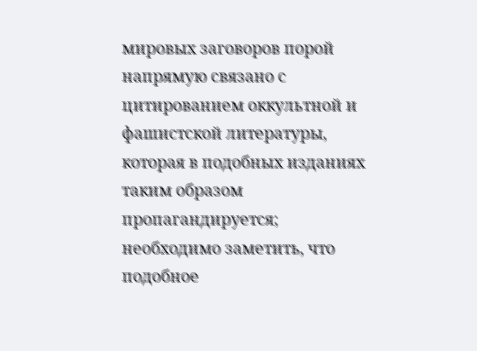мировых заговоров порой напрямую связано с цитированием оккультной и фашистской литературы, которая в подобных изданиях таким образом пропагандируется; необходимо заметить, что подобное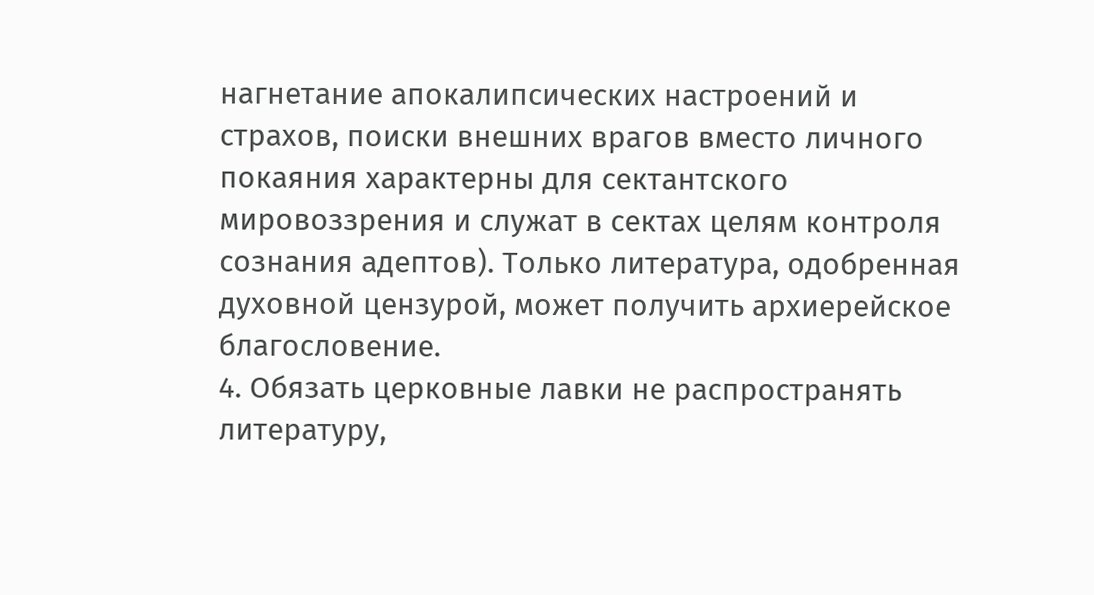нагнетание апокалипсических настроений и страхов, поиски внешних врагов вместо личного покаяния характерны для сектантского мировоззрения и служат в сектах целям контроля сознания адептов). Только литература, одобренная духовной цензурой, может получить архиерейское благословение.
4. Обязать церковные лавки не распространять литературу,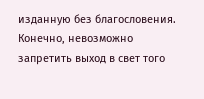изданную без благословения. Конечно, невозможно запретить выход в свет того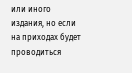или иного издания, но если на приходах будет проводиться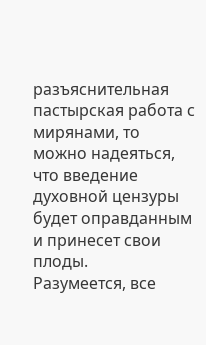разъяснительная пастырская работа с мирянами, то можно надеяться, что введение духовной цензуры будет оправданным и принесет свои плоды.
Разумеется, все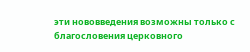эти нововведения возможны только с благословения церковного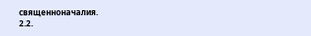священноначалия.
2.2.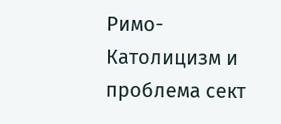Римо-Католицизм и проблема сект